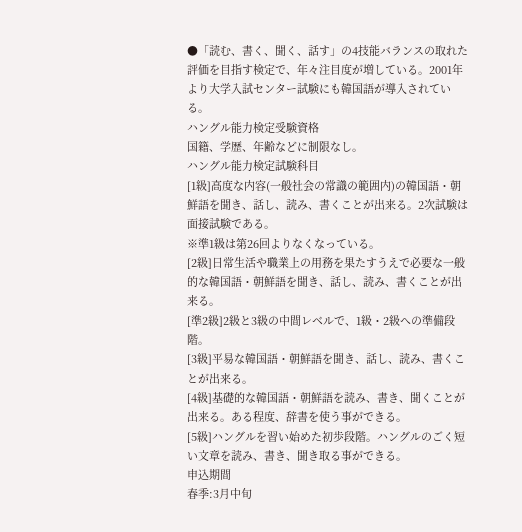●「読む、書く、聞く、話す」の4技能バランスの取れた評価を目指す検定で、年々注目度が増している。2001年より大学入試センター試験にも韓国語が導入されている。
ハングル能力検定受験資格
国籍、学歴、年齢などに制限なし。
ハングル能力検定試験科目
[1級]高度な内容(一般社会の常識の範囲内)の韓国語・朝鮮語を聞き、話し、読み、書くことが出来る。2次試験は面接試験である。
※準1級は第26回よりなくなっている。
[2級]日常生活や職業上の用務を果たすうえで必要な一般的な韓国語・朝鮮語を聞き、話し、読み、書くことが出来る。
[準2級]2級と3級の中間レベルで、1級・2級への準備段階。
[3級]平易な韓国語・朝鮮語を聞き、話し、読み、書くことが出来る。
[4級]基礎的な韓国語・朝鮮語を読み、書き、聞くことが出来る。ある程度、辞書を使う事ができる。
[5級]ハングルを習い始めた初歩段階。ハングルのごく短い文章を読み、書き、聞き取る事ができる。
申込期間
春季:3月中旬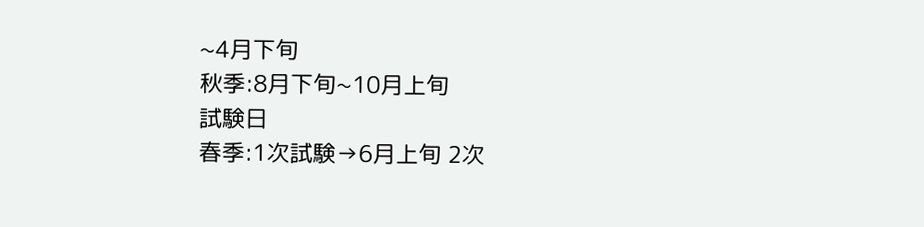~4月下旬
秋季:8月下旬~10月上旬
試験日
春季:1次試験→6月上旬 2次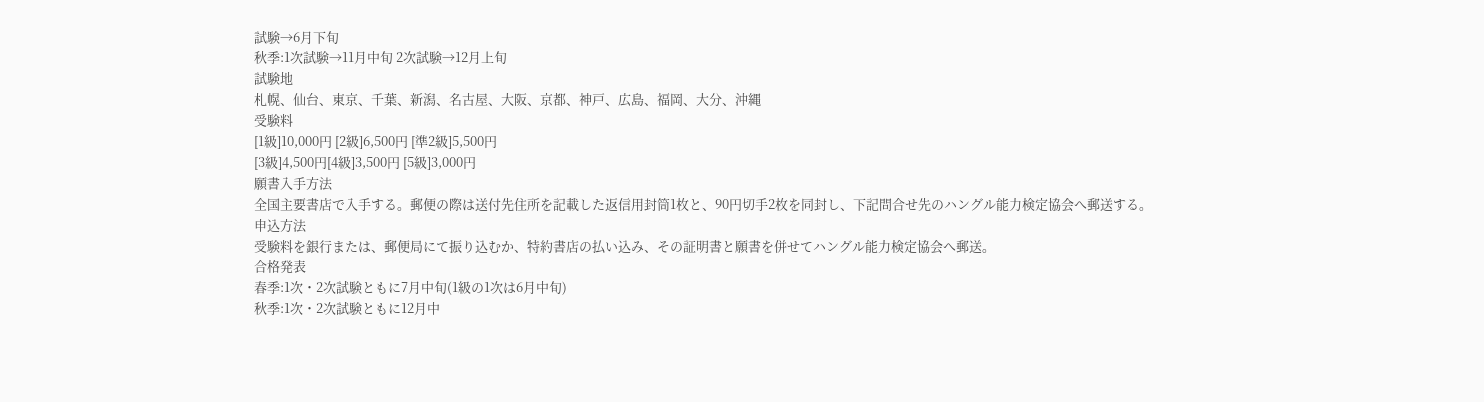試験→6月下旬
秋季:1次試験→11月中旬 2次試験→12月上旬
試験地
札幌、仙台、東京、千葉、新潟、名古屋、大阪、京都、神戸、広島、福岡、大分、沖縄
受験料
[1級]10,000円 [2級]6,500円 [準2級]5,500円
[3級]4,500円[4級]3,500円 [5級]3,000円
願書入手方法
全国主要書店で入手する。郵便の際は送付先住所を記載した返信用封筒1枚と、90円切手2枚を同封し、下記問合せ先のハングル能力検定協会へ郵送する。
申込方法
受験料を銀行または、郵便局にて振り込むか、特約書店の払い込み、その証明書と願書を併せてハングル能力検定協会へ郵送。
合格発表
春季:1次・2次試験ともに7月中旬(1級の1次は6月中旬)
秋季:1次・2次試験ともに12月中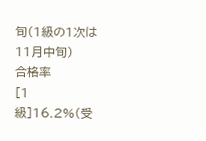旬(1級の1次は11月中旬)
合格率
[1級]16.2%(受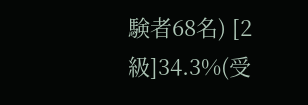験者68名) [2級]34.3%(受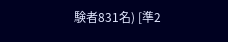験者831名) [準2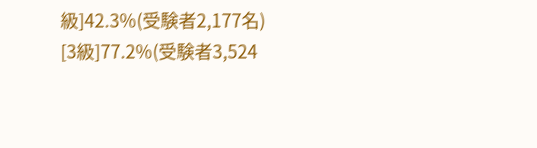級]42.3%(受験者2,177名)
[3級]77.2%(受験者3,524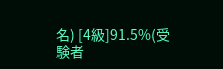名) [4級]91.5%(受験者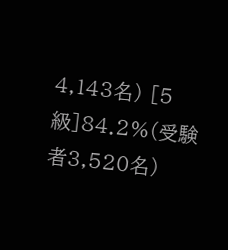4,143名) [5級]84.2%(受験者3,520名)